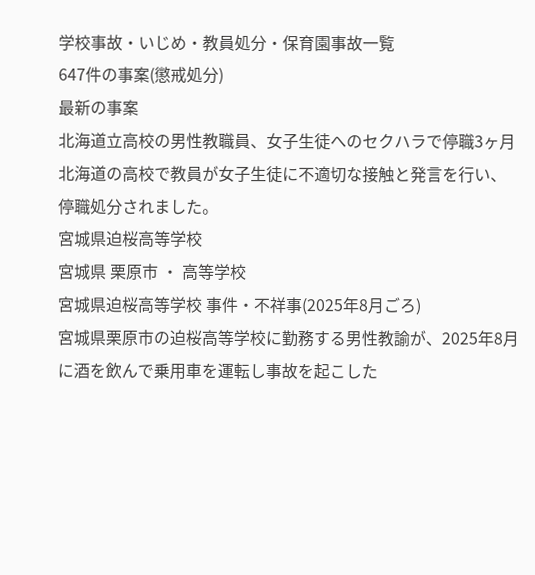学校事故・いじめ・教員処分・保育園事故一覧
647件の事案(懲戒処分)
最新の事案
北海道立高校の男性教職員、女子生徒へのセクハラで停職3ヶ月
北海道の高校で教員が女子生徒に不適切な接触と発言を行い、停職処分されました。
宮城県迫桜高等学校
宮城県 栗原市 ・ 高等学校
宮城県迫桜高等学校 事件・不祥事(2025年8月ごろ)
宮城県栗原市の迫桜高等学校に勤務する男性教諭が、2025年8月に酒を飲んで乗用車を運転し事故を起こした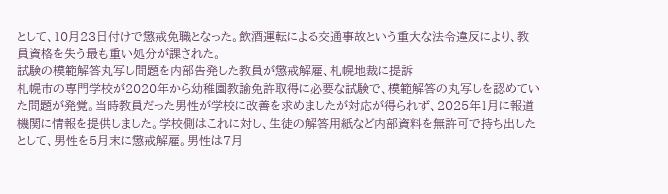として、10月23日付けで懲戒免職となった。飲酒運転による交通事故という重大な法令違反により、教員資格を失う最も重い処分が課された。
試験の模範解答丸写し問題を内部告発した教員が懲戒解雇、札幌地裁に提訴
札幌市の専門学校が2020年から幼稚園教諭免許取得に必要な試験で、模範解答の丸写しを認めていた問題が発覚。当時教員だった男性が学校に改善を求めましたが対応が得られず、2025年1月に報道機関に情報を提供しました。学校側はこれに対し、生徒の解答用紙など内部資料を無許可で持ち出したとして、男性を5月末に懲戒解雇。男性は7月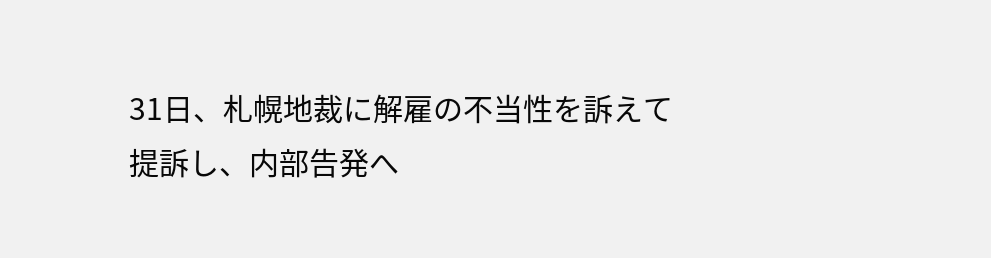31日、札幌地裁に解雇の不当性を訴えて提訴し、内部告発へ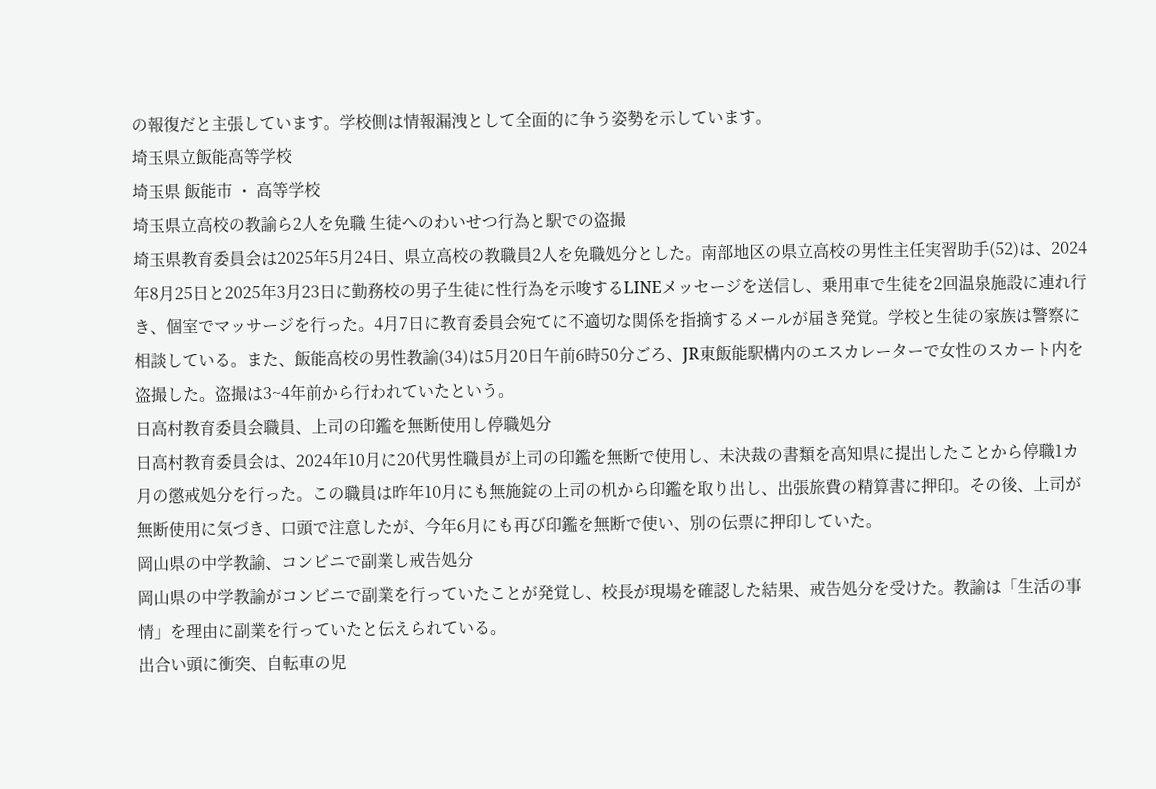の報復だと主張しています。学校側は情報漏洩として全面的に争う姿勢を示しています。
埼玉県立飯能高等学校
埼玉県 飯能市 ・ 高等学校
埼玉県立高校の教諭ら2人を免職 生徒へのわいせつ行為と駅での盗撮
埼玉県教育委員会は2025年5月24日、県立高校の教職員2人を免職処分とした。南部地区の県立高校の男性主任実習助手(52)は、2024年8月25日と2025年3月23日に勤務校の男子生徒に性行為を示唆するLINEメッセージを送信し、乗用車で生徒を2回温泉施設に連れ行き、個室でマッサージを行った。4月7日に教育委員会宛てに不適切な関係を指摘するメールが届き発覚。学校と生徒の家族は警察に相談している。また、飯能高校の男性教諭(34)は5月20日午前6時50分ごろ、JR東飯能駅構内のエスカレーターで女性のスカート内を盗撮した。盗撮は3~4年前から行われていたという。
日高村教育委員会職員、上司の印鑑を無断使用し停職処分
日高村教育委員会は、2024年10月に20代男性職員が上司の印鑑を無断で使用し、未決裁の書類を高知県に提出したことから停職1カ月の懲戒処分を行った。この職員は昨年10月にも無施錠の上司の机から印鑑を取り出し、出張旅費の精算書に押印。その後、上司が無断使用に気づき、口頭で注意したが、今年6月にも再び印鑑を無断で使い、別の伝票に押印していた。
岡山県の中学教諭、コンビニで副業し戒告処分
岡山県の中学教諭がコンビニで副業を行っていたことが発覚し、校長が現場を確認した結果、戒告処分を受けた。教諭は「生活の事情」を理由に副業を行っていたと伝えられている。
出合い頭に衝突、自転車の児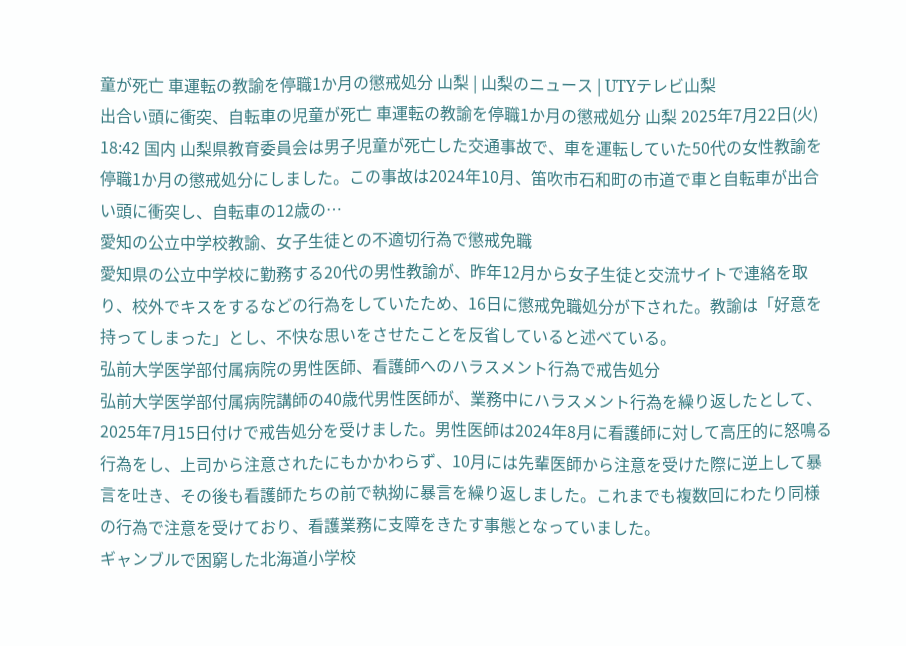童が死亡 車運転の教諭を停職1か月の懲戒処分 山梨 | 山梨のニュース | UTYテレビ山梨
出合い頭に衝突、自転車の児童が死亡 車運転の教諭を停職1か月の懲戒処分 山梨 2025年7月22日(火) 18:42 国内 山梨県教育委員会は男子児童が死亡した交通事故で、車を運転していた50代の女性教諭を停職1か月の懲戒処分にしました。この事故は2024年10月、笛吹市石和町の市道で車と自転車が出合い頭に衝突し、自転車の12歳の…
愛知の公立中学校教諭、女子生徒との不適切行為で懲戒免職
愛知県の公立中学校に勤務する20代の男性教諭が、昨年12月から女子生徒と交流サイトで連絡を取り、校外でキスをするなどの行為をしていたため、16日に懲戒免職処分が下された。教諭は「好意を持ってしまった」とし、不快な思いをさせたことを反省していると述べている。
弘前大学医学部付属病院の男性医師、看護師へのハラスメント行為で戒告処分
弘前大学医学部付属病院講師の40歳代男性医師が、業務中にハラスメント行為を繰り返したとして、2025年7月15日付けで戒告処分を受けました。男性医師は2024年8月に看護師に対して高圧的に怒鳴る行為をし、上司から注意されたにもかかわらず、10月には先輩医師から注意を受けた際に逆上して暴言を吐き、その後も看護師たちの前で執拗に暴言を繰り返しました。これまでも複数回にわたり同様の行為で注意を受けており、看護業務に支障をきたす事態となっていました。
ギャンブルで困窮した北海道小学校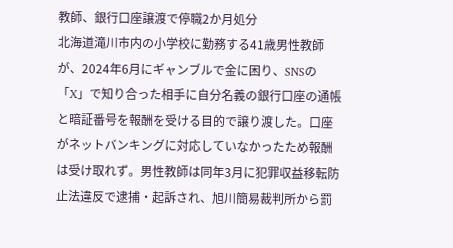教師、銀行口座譲渡で停職2か月処分
北海道滝川市内の小学校に勤務する41歳男性教師が、2024年6月にギャンブルで金に困り、SNSの「X」で知り合った相手に自分名義の銀行口座の通帳と暗証番号を報酬を受ける目的で譲り渡した。口座がネットバンキングに対応していなかったため報酬は受け取れず。男性教師は同年3月に犯罪収益移転防止法違反で逮捕・起訴され、旭川簡易裁判所から罰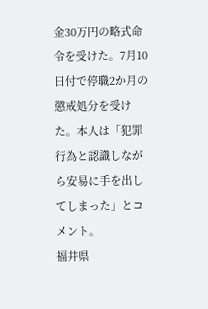金30万円の略式命令を受けた。7月10日付で停職2か月の懲戒処分を受けた。本人は「犯罪行為と認識しながら安易に手を出してしまった」とコメント。
福井県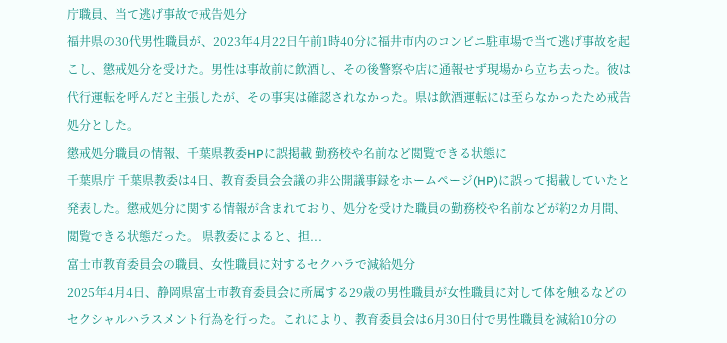庁職員、当て逃げ事故で戒告処分
福井県の30代男性職員が、2023年4月22日午前1時40分に福井市内のコンビニ駐車場で当て逃げ事故を起こし、懲戒処分を受けた。男性は事故前に飲酒し、その後警察や店に通報せず現場から立ち去った。彼は代行運転を呼んだと主張したが、その事実は確認されなかった。県は飲酒運転には至らなかったため戒告処分とした。
懲戒処分職員の情報、千葉県教委HPに誤掲載 勤務校や名前など閲覧できる状態に
千葉県庁 千葉県教委は4日、教育委員会会議の非公開議事録をホームページ(HP)に誤って掲載していたと発表した。懲戒処分に関する情報が含まれており、処分を受けた職員の勤務校や名前などが約2カ月間、閲覧できる状態だった。 県教委によると、担...
富士市教育委員会の職員、女性職員に対するセクハラで減給処分
2025年4月4日、静岡県富士市教育委員会に所属する29歳の男性職員が女性職員に対して体を触るなどのセクシャルハラスメント行為を行った。これにより、教育委員会は6月30日付で男性職員を減給10分の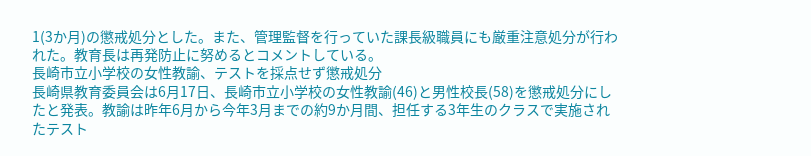1(3か月)の懲戒処分とした。また、管理監督を行っていた課長級職員にも厳重注意処分が行われた。教育長は再発防止に努めるとコメントしている。
長崎市立小学校の女性教諭、テストを採点せず懲戒処分
長崎県教育委員会は6月17日、長崎市立小学校の女性教諭(46)と男性校長(58)を懲戒処分にしたと発表。教諭は昨年6月から今年3月までの約9か月間、担任する3年生のクラスで実施されたテスト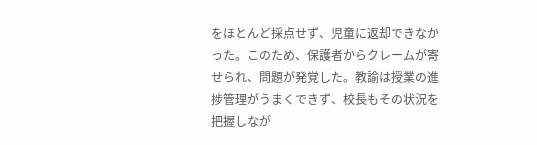をほとんど採点せず、児童に返却できなかった。このため、保護者からクレームが寄せられ、問題が発覚した。教諭は授業の進捗管理がうまくできず、校長もその状況を把握しなが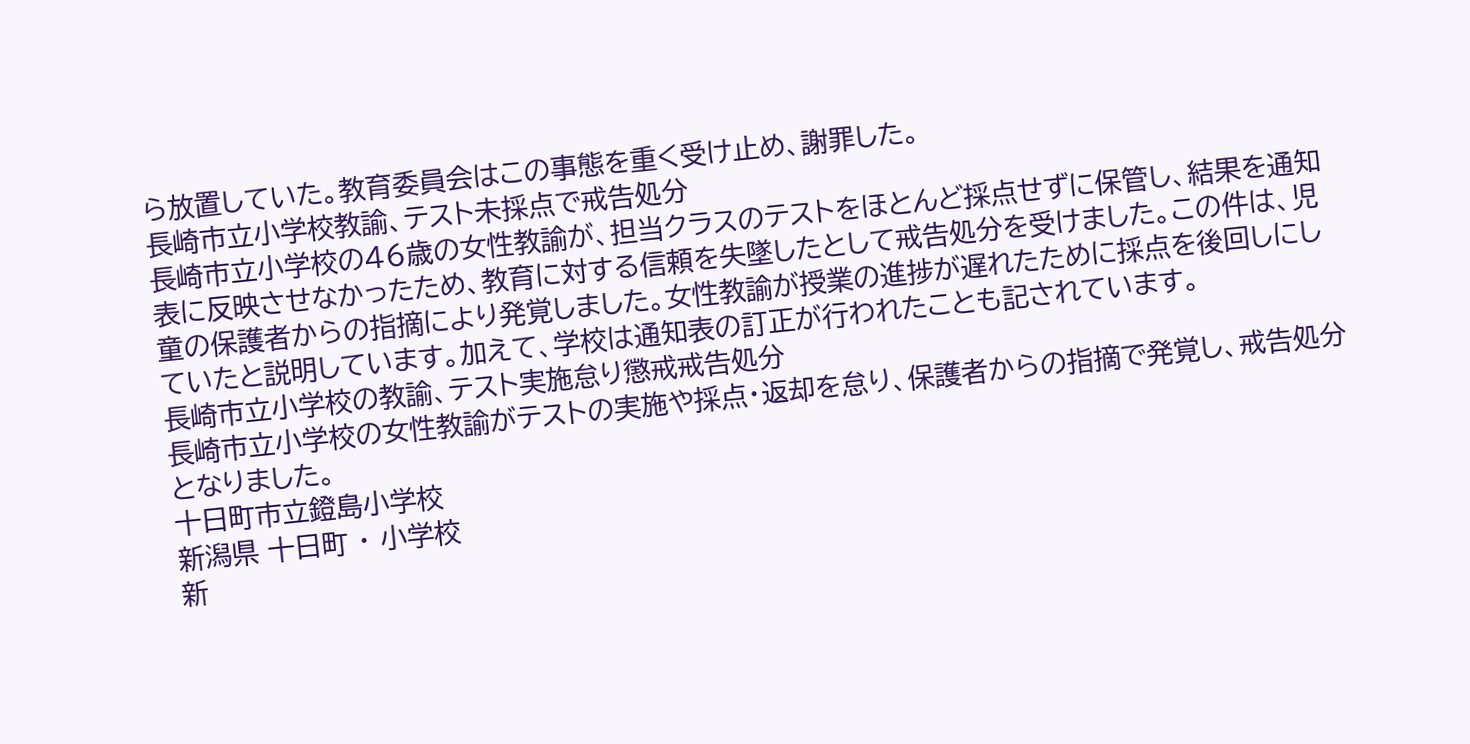ら放置していた。教育委員会はこの事態を重く受け止め、謝罪した。
長崎市立小学校教諭、テスト未採点で戒告処分
長崎市立小学校の46歳の女性教諭が、担当クラスのテストをほとんど採点せずに保管し、結果を通知表に反映させなかったため、教育に対する信頼を失墜したとして戒告処分を受けました。この件は、児童の保護者からの指摘により発覚しました。女性教諭が授業の進捗が遅れたために採点を後回しにしていたと説明しています。加えて、学校は通知表の訂正が行われたことも記されています。
長崎市立小学校の教諭、テスト実施怠り懲戒戒告処分
長崎市立小学校の女性教諭がテストの実施や採点・返却を怠り、保護者からの指摘で発覚し、戒告処分となりました。
十日町市立鐙島小学校
新潟県 十日町 ・ 小学校
新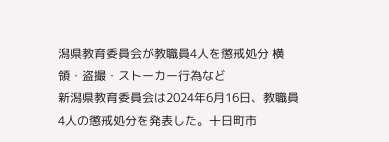潟県教育委員会が教職員4人を懲戒処分 横領・盗撮・ストーカー行為など
新潟県教育委員会は2024年6月16日、教職員4人の懲戒処分を発表した。十日町市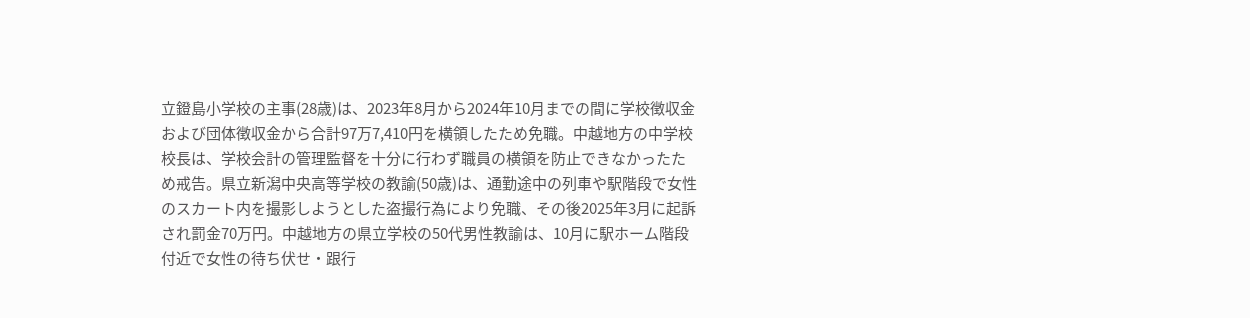立鐙島小学校の主事(28歳)は、2023年8月から2024年10月までの間に学校徴収金および団体徴収金から合計97万7,410円を横領したため免職。中越地方の中学校校長は、学校会計の管理監督を十分に行わず職員の横領を防止できなかったため戒告。県立新潟中央高等学校の教諭(50歳)は、通勤途中の列車や駅階段で女性のスカート内を撮影しようとした盗撮行為により免職、その後2025年3月に起訴され罰金70万円。中越地方の県立学校の50代男性教諭は、10月に駅ホーム階段付近で女性の待ち伏せ・跟行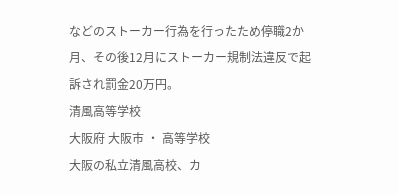などのストーカー行為を行ったため停職2か月、その後12月にストーカー規制法違反で起訴され罰金20万円。
清風高等学校
大阪府 大阪市 ・ 高等学校
大阪の私立清風高校、カ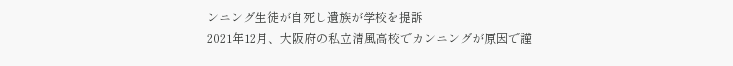ンニング生徒が自死し遺族が学校を提訴
2021年12月、大阪府の私立清風高校でカンニングが原因で謹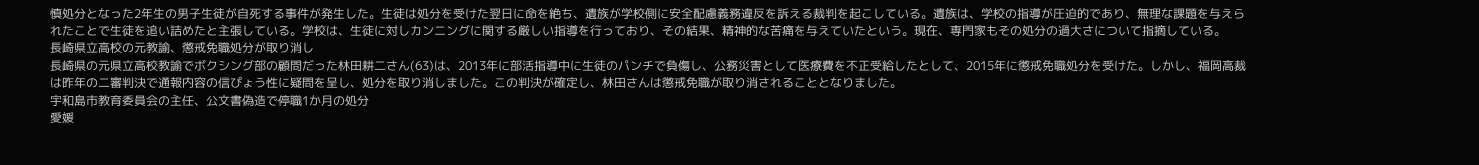慎処分となった2年生の男子生徒が自死する事件が発生した。生徒は処分を受けた翌日に命を絶ち、遺族が学校側に安全配慮義務違反を訴える裁判を起こしている。遺族は、学校の指導が圧迫的であり、無理な課題を与えられたことで生徒を追い詰めたと主張している。学校は、生徒に対しカンニングに関する厳しい指導を行っており、その結果、精神的な苦痛を与えていたという。現在、専門家もその処分の過大さについて指摘している。
長崎県立高校の元教諭、懲戒免職処分が取り消し
長崎県の元県立高校教諭でボクシング部の顧問だった林田耕二さん(63)は、2013年に部活指導中に生徒のパンチで負傷し、公務災害として医療費を不正受給したとして、2015年に懲戒免職処分を受けた。しかし、福岡高裁は昨年の二審判決で通報内容の信ぴょう性に疑問を呈し、処分を取り消しました。この判決が確定し、林田さんは懲戒免職が取り消されることとなりました。
宇和島市教育委員会の主任、公文書偽造で停職1か月の処分
愛媛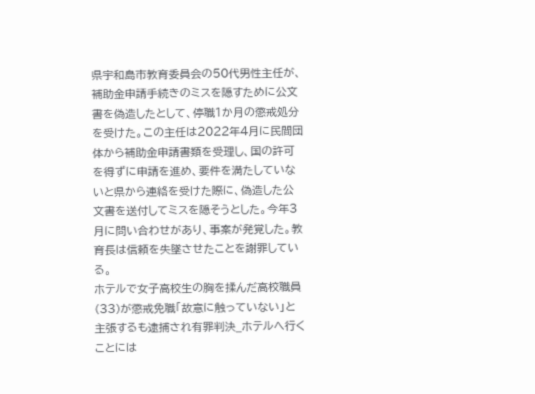県宇和島市教育委員会の50代男性主任が、補助金申請手続きのミスを隠すために公文書を偽造したとして、停職1か月の懲戒処分を受けた。この主任は2022年4月に民間団体から補助金申請書類を受理し、国の許可を得ずに申請を進め、要件を満たしていないと県から連絡を受けた際に、偽造した公文書を送付してミスを隠そうとした。今年3月に問い合わせがあり、事案が発覚した。教育長は信頼を失墜させたことを謝罪している。
ホテルで女子高校生の胸を揉んだ高校職員(33)が懲戒免職「故意に触っていない」と主張するも逮捕され有罪判決_ホテルへ行くことには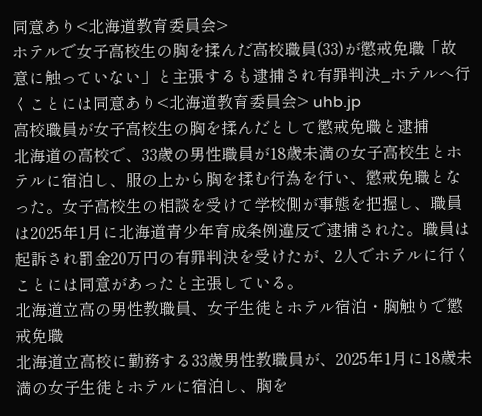同意あり<北海道教育委員会>
ホテルで女子高校生の胸を揉んだ高校職員(33)が懲戒免職「故意に触っていない」と主張するも逮捕され有罪判決_ホテルへ行くことには同意あり<北海道教育委員会> uhb.jp
高校職員が女子高校生の胸を揉んだとして懲戒免職と逮捕
北海道の高校で、33歳の男性職員が18歳未満の女子高校生とホテルに宿泊し、服の上から胸を揉む行為を行い、懲戒免職となった。女子高校生の相談を受けて学校側が事態を把握し、職員は2025年1月に北海道青少年育成条例違反で逮捕された。職員は起訴され罰金20万円の有罪判決を受けたが、2人でホテルに行くことには同意があったと主張している。
北海道立高の男性教職員、女子生徒とホテル宿泊・胸触りで懲戒免職
北海道立高校に勤務する33歳男性教職員が、2025年1月に18歳未満の女子生徒とホテルに宿泊し、胸を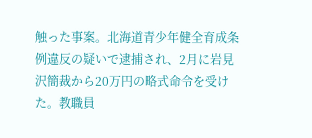触った事案。北海道青少年健全育成条例違反の疑いで逮捕され、2月に岩見沢簡裁から20万円の略式命令を受けた。教職員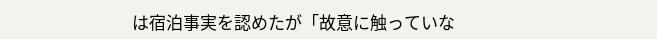は宿泊事実を認めたが「故意に触っていな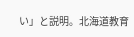い」と説明。北海道教育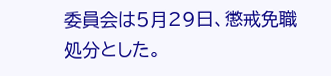委員会は5月29日、懲戒免職処分とした。